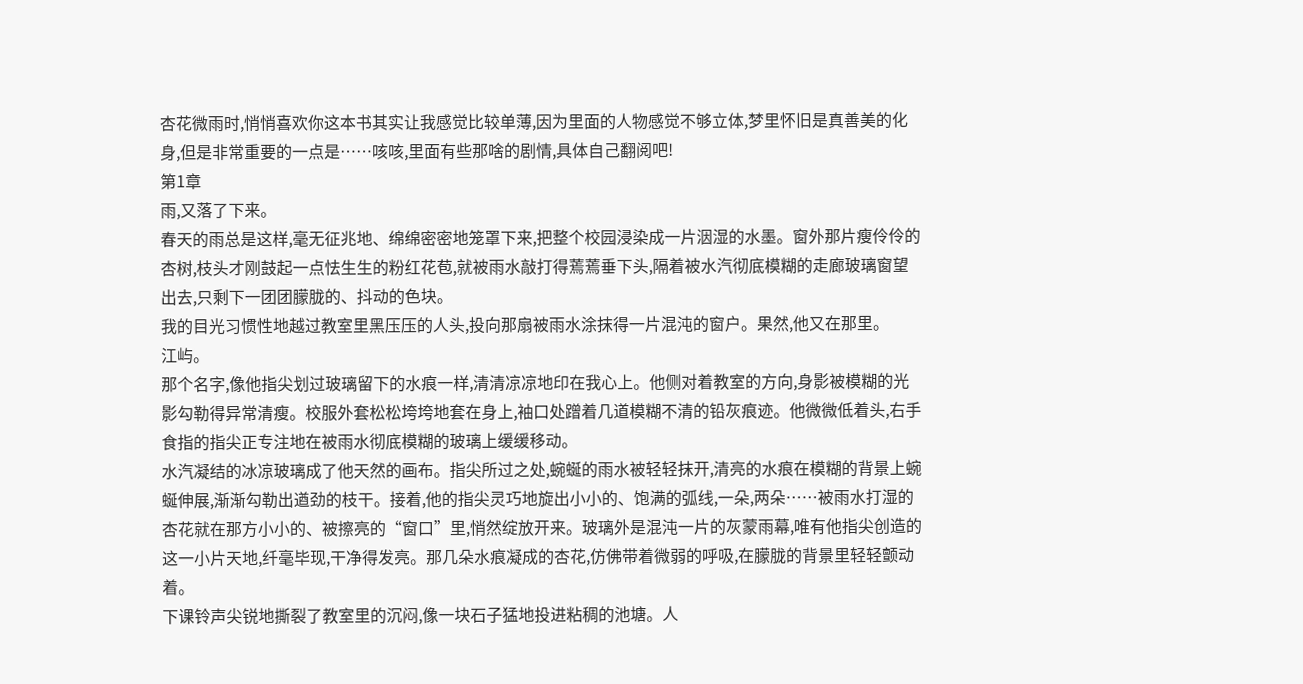杏花微雨时,悄悄喜欢你这本书其实让我感觉比较单薄,因为里面的人物感觉不够立体,梦里怀旧是真善美的化身,但是非常重要的一点是……咳咳,里面有些那啥的剧情,具体自己翻阅吧!
第1章
雨,又落了下来。
春天的雨总是这样,毫无征兆地、绵绵密密地笼罩下来,把整个校园浸染成一片洇湿的水墨。窗外那片瘦伶伶的杏树,枝头才刚鼓起一点怯生生的粉红花苞,就被雨水敲打得蔫蔫垂下头,隔着被水汽彻底模糊的走廊玻璃窗望出去,只剩下一团团朦胧的、抖动的色块。
我的目光习惯性地越过教室里黑压压的人头,投向那扇被雨水涂抹得一片混沌的窗户。果然,他又在那里。
江屿。
那个名字,像他指尖划过玻璃留下的水痕一样,清清凉凉地印在我心上。他侧对着教室的方向,身影被模糊的光影勾勒得异常清瘦。校服外套松松垮垮地套在身上,袖口处蹭着几道模糊不清的铅灰痕迹。他微微低着头,右手食指的指尖正专注地在被雨水彻底模糊的玻璃上缓缓移动。
水汽凝结的冰凉玻璃成了他天然的画布。指尖所过之处,蜿蜒的雨水被轻轻抹开,清亮的水痕在模糊的背景上蜿蜒伸展,渐渐勾勒出遒劲的枝干。接着,他的指尖灵巧地旋出小小的、饱满的弧线,一朵,两朵……被雨水打湿的杏花就在那方小小的、被擦亮的“窗口”里,悄然绽放开来。玻璃外是混沌一片的灰蒙雨幕,唯有他指尖创造的这一小片天地,纤毫毕现,干净得发亮。那几朵水痕凝成的杏花,仿佛带着微弱的呼吸,在朦胧的背景里轻轻颤动着。
下课铃声尖锐地撕裂了教室里的沉闷,像一块石子猛地投进粘稠的池塘。人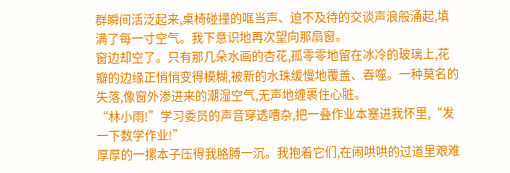群瞬间活泛起来,桌椅碰撞的哐当声、迫不及待的交谈声浪般涌起,填满了每一寸空气。我下意识地再次望向那扇窗。
窗边却空了。只有那几朵水画的杏花,孤零零地留在冰冷的玻璃上,花瓣的边缘正悄悄变得模糊,被新的水珠缓慢地覆盖、吞噬。一种莫名的失落,像窗外渗进来的潮湿空气,无声地缠裹住心脏。
“林小雨!”学习委员的声音穿透嘈杂,把一叠作业本塞进我怀里,“发一下数学作业!”
厚厚的一摞本子压得我胳膊一沉。我抱着它们,在闹哄哄的过道里艰难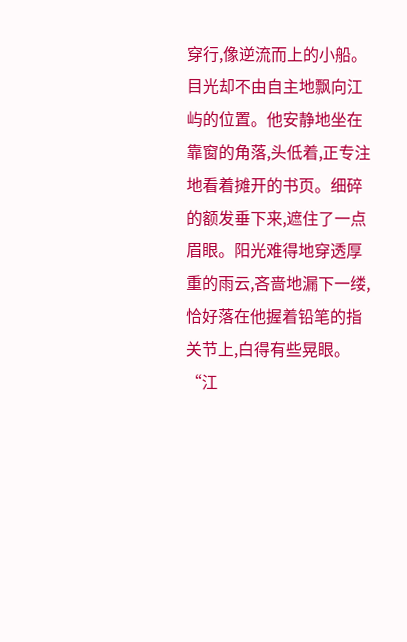穿行,像逆流而上的小船。目光却不由自主地飘向江屿的位置。他安静地坐在靠窗的角落,头低着,正专注地看着摊开的书页。细碎的额发垂下来,遮住了一点眉眼。阳光难得地穿透厚重的雨云,吝啬地漏下一缕,恰好落在他握着铅笔的指关节上,白得有些晃眼。
“江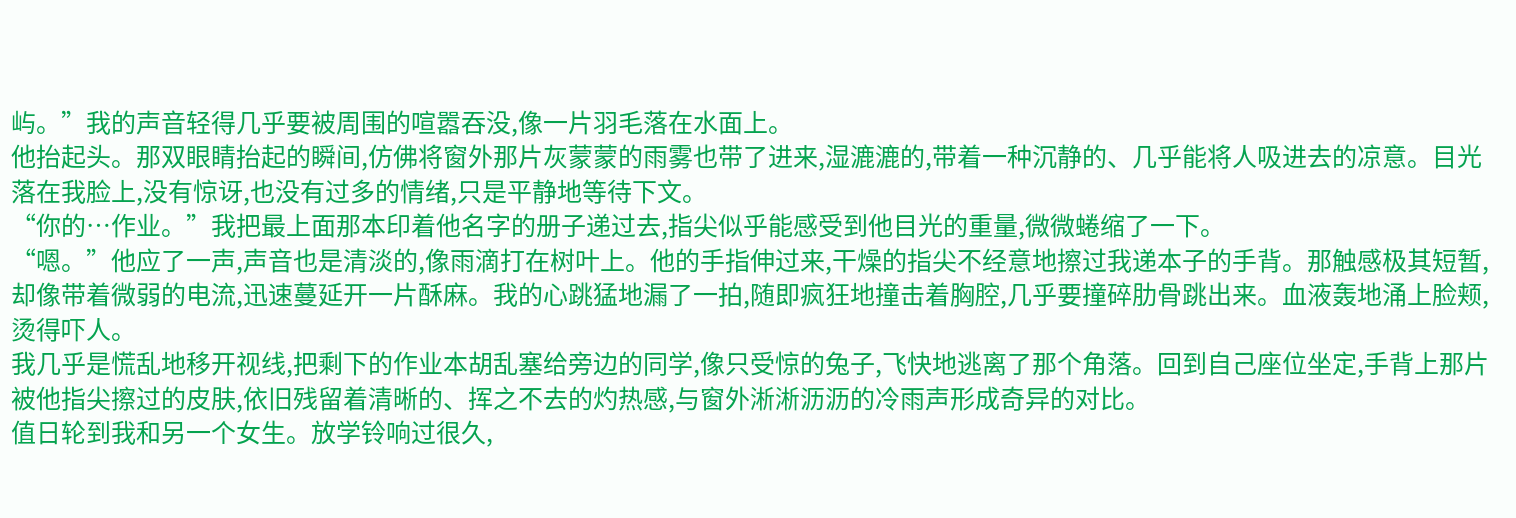屿。”我的声音轻得几乎要被周围的喧嚣吞没,像一片羽毛落在水面上。
他抬起头。那双眼睛抬起的瞬间,仿佛将窗外那片灰蒙蒙的雨雾也带了进来,湿漉漉的,带着一种沉静的、几乎能将人吸进去的凉意。目光落在我脸上,没有惊讶,也没有过多的情绪,只是平静地等待下文。
“你的…作业。”我把最上面那本印着他名字的册子递过去,指尖似乎能感受到他目光的重量,微微蜷缩了一下。
“嗯。”他应了一声,声音也是清淡的,像雨滴打在树叶上。他的手指伸过来,干燥的指尖不经意地擦过我递本子的手背。那触感极其短暂,却像带着微弱的电流,迅速蔓延开一片酥麻。我的心跳猛地漏了一拍,随即疯狂地撞击着胸腔,几乎要撞碎肋骨跳出来。血液轰地涌上脸颊,烫得吓人。
我几乎是慌乱地移开视线,把剩下的作业本胡乱塞给旁边的同学,像只受惊的兔子,飞快地逃离了那个角落。回到自己座位坐定,手背上那片被他指尖擦过的皮肤,依旧残留着清晰的、挥之不去的灼热感,与窗外淅淅沥沥的冷雨声形成奇异的对比。
值日轮到我和另一个女生。放学铃响过很久,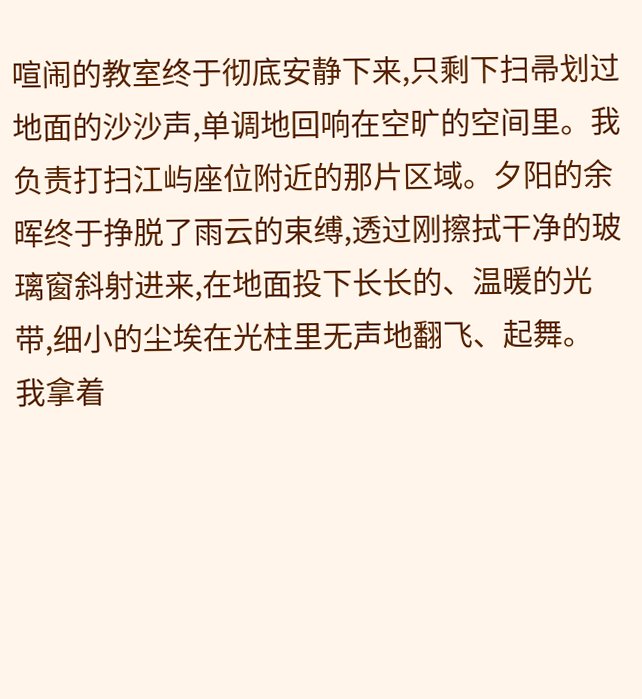喧闹的教室终于彻底安静下来,只剩下扫帚划过地面的沙沙声,单调地回响在空旷的空间里。我负责打扫江屿座位附近的那片区域。夕阳的余晖终于挣脱了雨云的束缚,透过刚擦拭干净的玻璃窗斜射进来,在地面投下长长的、温暖的光带,细小的尘埃在光柱里无声地翻飞、起舞。
我拿着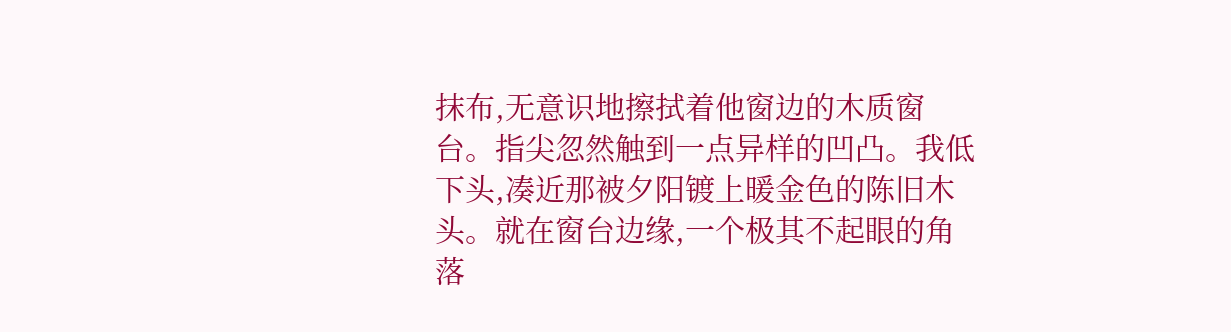抹布,无意识地擦拭着他窗边的木质窗台。指尖忽然触到一点异样的凹凸。我低下头,凑近那被夕阳镀上暖金色的陈旧木头。就在窗台边缘,一个极其不起眼的角落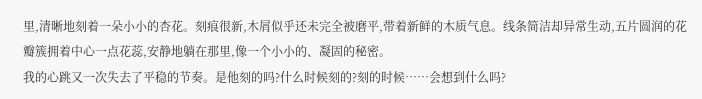里,清晰地刻着一朵小小的杏花。刻痕很新,木屑似乎还未完全被磨平,带着新鲜的木质气息。线条简洁却异常生动,五片圆润的花瓣簇拥着中心一点花蕊,安静地躺在那里,像一个小小的、凝固的秘密。
我的心跳又一次失去了平稳的节奏。是他刻的吗?什么时候刻的?刻的时候……会想到什么吗?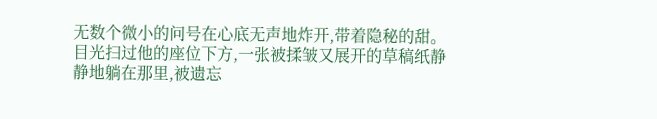无数个微小的问号在心底无声地炸开,带着隐秘的甜。
目光扫过他的座位下方,一张被揉皱又展开的草稿纸静静地躺在那里,被遗忘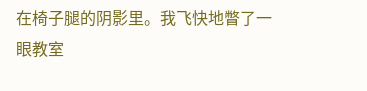在椅子腿的阴影里。我飞快地瞥了一眼教室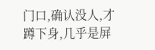门口,确认没人,才蹲下身,几乎是屏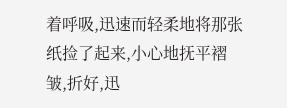着呼吸,迅速而轻柔地将那张纸捡了起来,小心地抚平褶皱,折好,迅